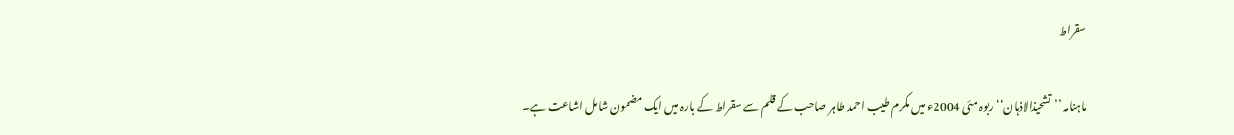سقراط

ماہنامہ ’’تشحیذالاذہان‘‘ ربوہ مئی 2004ء میں مکرم طیب احمد طاہر صاحب کے قلم سے سقراط کے بارہ میں ایک مضمون شامل اشاعت ہے۔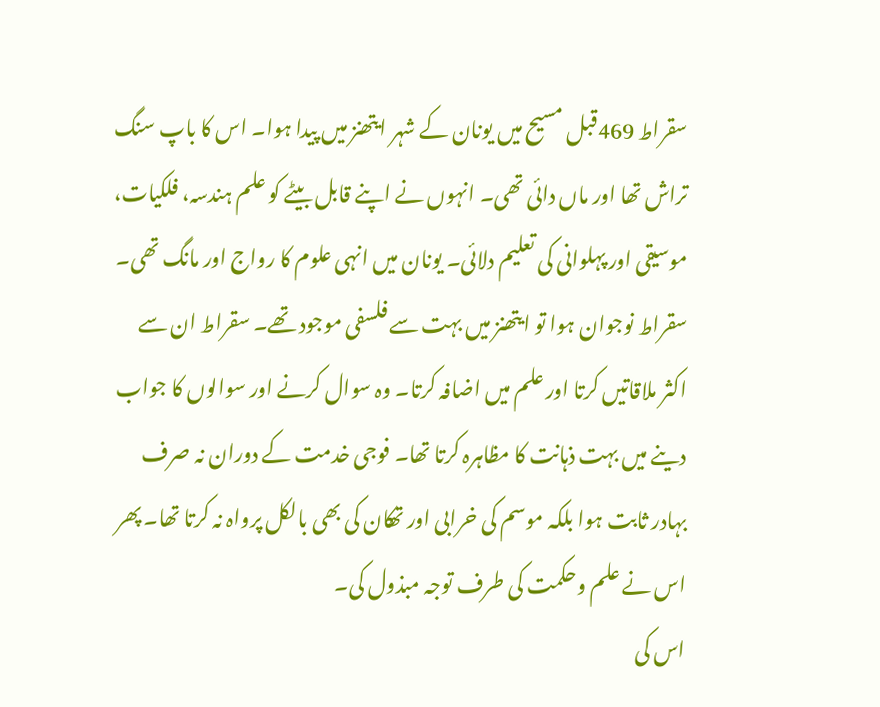سقراط 469قبل مسیح میں یونان کے شہر ایتھنز میں پیدا ہوا۔ اس کا باپ سنگ تراش تھا اور ماں دائی تھی۔ انہوں نے اپنے قابل بیٹے کو علم ہندسہ، فلکیات، موسیقی اور پہلوانی کی تعلیم دلائی۔ یونان میں انہی علوم کا رواج اور مانگ تھی۔ سقراط نوجوان ہوا تو ایتھنز میں بہت سے فلسفی موجود تھے۔ سقراط ان سے اکثر ملاقاتیں کرتا اور علم میں اضافہ کرتا۔ وہ سوال کرنے اور سوالوں کا جواب دینے میں بہت ذہانت کا مظاہرہ کرتا تھا۔ فوجی خدمت کے دوران نہ صرف بہادر ثابت ہوا بلکہ موسم کی خرابی اور تھکان کی بھی بالکل پرواہ نہ کرتا تھا۔ پھر اس نے علم وحکمت کی طرف توجہ مبذول کی۔
اس کی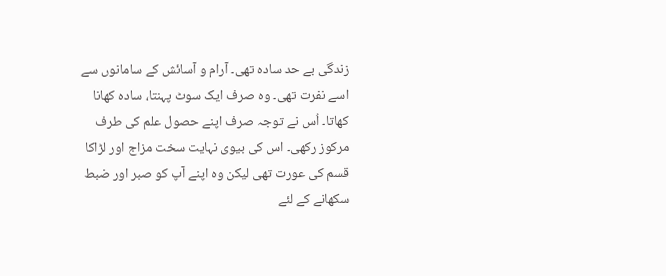زندگی بے حد سادہ تھی۔ آرام و آسائش کے سامانوں سے اسے نفرت تھی۔ وہ صرف ایک سوٹ پہنتا، سادہ کھانا کھاتا۔ اُس نے توجہ صرف اپنے حصول علم کی طرف مرکوز رکھی۔ اس کی بیوی نہایت سخت مزاج اور لڑاکا قسم کی عورت تھی لیکن وہ اپنے آپ کو صبر اور ضبط سکھانے کے لئے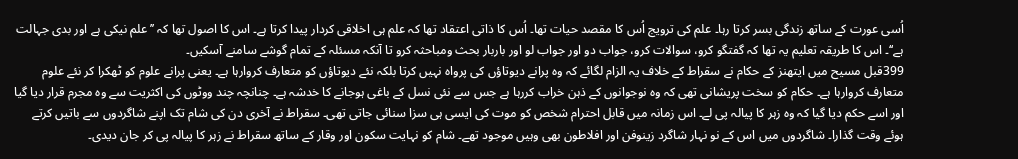اُسی عورت کے ساتھ زندگی بسر کرتا رہا۔ علم کی ترویج اُس کا مقصد حیات تھا۔ اُس کا ذاتی اعتقاد تھا کہ علم ہی اخلاقی کردار پیدا کرتا ہے۔ اس کا اصول تھا کہ ’’علم نیکی ہے اور بدی جہالت ہے‘‘۔ اس کا طریقہ تعلیم یہ تھا کہ گفتگو کرو، سوالات کرو، جواب دو اور جواب لو اور باربار بحث ومباحثہ کرو تا آنکہ مسئلہ کے تمام گوشے سامنے آسکیں۔
399قبل مسیح میں ایتھنز کے حکام نے سقراط کے خلاف یہ الزام لگائے کہ وہ پرانے دیوتاؤں کی پرواہ نہیں کرتا بلکہ نئے دیوتاؤں کو متعارف کروارہا ہے۔ یعنی پرانے علوم کو ٹھکرا کر نئے علوم متعارف کروارہا ہے۔ حکام کو سخت پریشانی تھی کہ وہ نوجوانوں کے ذہن خراب کررہا ہے جس سے نئی نسل کے باغی ہوجانے کا خدشہ ہے۔ چنانچہ چند ووٹوں کی اکثریت سے وہ مجرم قرار دیا گیا اور اسے حکم دیا گیا کہ وہ زہر کا پیالہ پی لے۔ اس زمانہ میں قابل احترام شخص کو موت کی ایسی ہی سزا سنائی جاتی تھی۔ سقراط نے آخری دن کی شام تک اپنے شاگردوں سے باتیں کرتے ہوئے وقت گذارا۔ شاگردوں میں اس کے نو نہار شاگرد زینوفن اور افلاطون بھی وہیں موجود تھے۔ شام کو نہایت سکون اور وقار کے ساتھ سقراط نے زہر کا پیالہ پی کر جان دیدی۔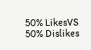50% LikesVS
50% Dislikes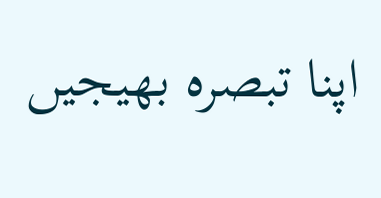اپنا تبصرہ بھیجیں